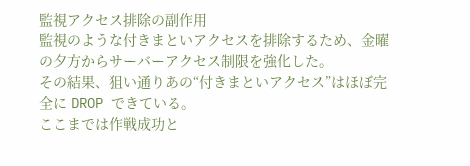監視アクセス排除の副作用
監視のような付きまといアクセスを排除するため、金曜の夕方からサーバーアクセス制限を強化した。
その結果、狙い通りあの“付きまといアクセス”はほぼ完全に DROP できている。
ここまでは作戦成功と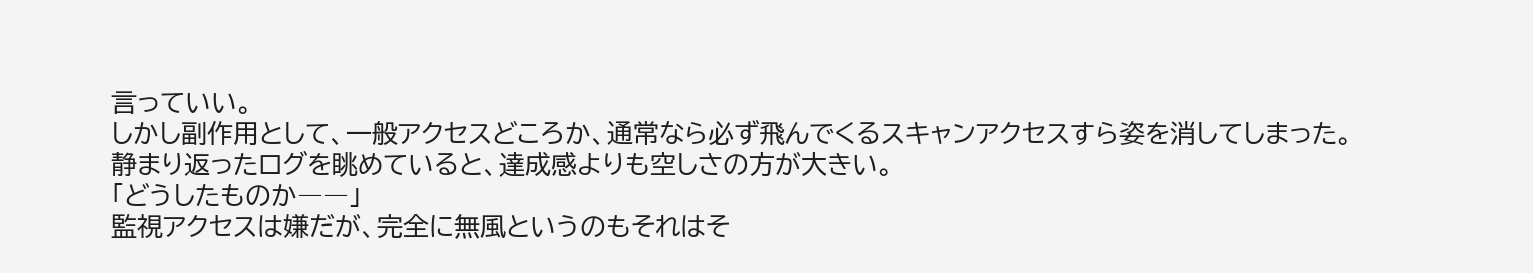言っていい。
しかし副作用として、一般アクセスどころか、通常なら必ず飛んでくるスキャンアクセスすら姿を消してしまった。
静まり返ったログを眺めていると、達成感よりも空しさの方が大きい。
「どうしたものか――」
監視アクセスは嫌だが、完全に無風というのもそれはそ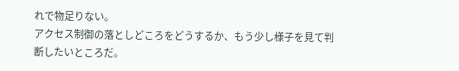れで物足りない。
アクセス制御の落としどころをどうするか、もう少し様子を見て判断したいところだ。